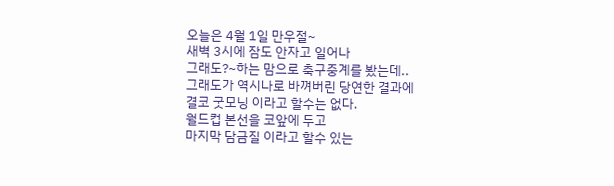오늘은 4월 1일 만우절~
새벽 3시에 잠도 안자고 일어나
그래도?~하는 맘으로 축구중계를 봤는데..
그래도가 역시나로 바껴버린 당연한 결과에
결코 굿모닝 이라고 할수는 없다.
월드컵 본선을 코앞에 두고
마지막 담금질 이라고 할수 있는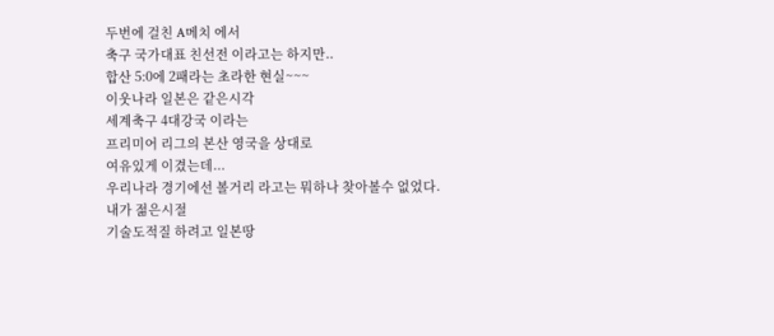두번에 걸친 A메치 에서
축구 국가대표 친선전 이라고는 하지만..
합산 5:0에 2패라는 초라한 현실~~~
이웃나라 일본은 같은시각
세계축구 4대강국 이라는
프리미어 리그의 본산 영국을 상대로
여유있게 이겼는데...
우리나라 경기에선 볼거리 라고는 뭐하나 찾아볼수 없었다.
내가 젊은시절
기술도적질 하려고 일본땅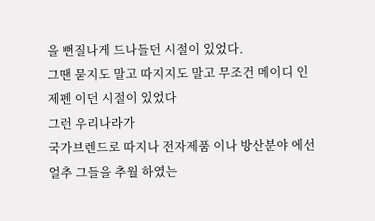을 뻔질나게 드나들던 시절이 있었다.
그땐 묻지도 말고 따지지도 말고 무조건 메이디 인 제펜 이던 시절이 있었다
그런 우리나라가
국가브렌드로 따지나 전자제품 이나 방산분야 에선
얼추 그들을 추월 하였는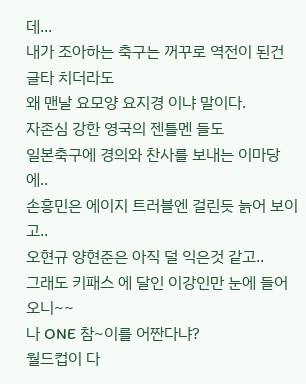데...
내가 조아하는 축구는 꺼꾸로 역전이 된건 글타 치더라도
왜 맨날 요모양 요지경 이냐 말이다.
자존심 강한 영국의 젠틀멘 들도
일본축구에 경의와 찬사를 보내는 이마당에..
손흥민은 에이지 트러블엔 걸린듯 늙어 보이고..
오현규 양현준은 아직 덜 익은것 같고..
그래도 키패스 에 달인 이강인만 눈에 들어오니~~
나 ONE 참~이를 어짠다냐?
월드컵이 다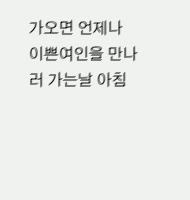가오면 언제나
이쁜여인을 만나러 가는날 아침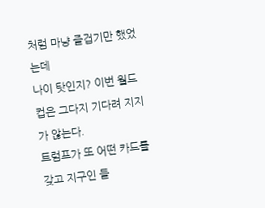처럼 마냥 즐겁기만 했었는데
나이 탓인지? 이번 월드컵은 그다지 기다려 지지가 않는다.
트럼프가 또 어떤 카드를 갖고 지구인 들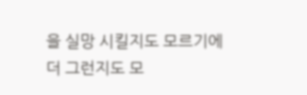을 실망 시킬지도 모르기에
더 그런지도 모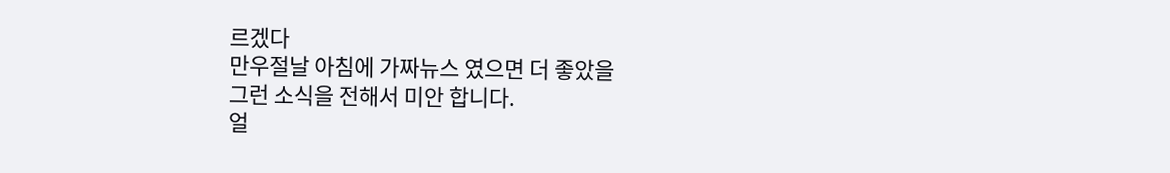르겠다
만우절날 아침에 가짜뉴스 였으면 더 좋았을
그런 소식을 전해서 미안 합니다.
얼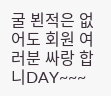굴 뵌적은 없어도 회원 여러분 싸랑 합니DAY~~~